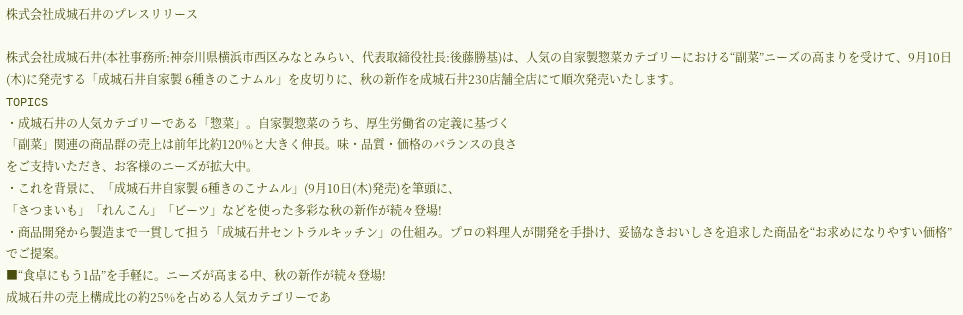株式会社成城石井のプレスリリース

株式会社成城石井(本社事務所:神奈川県横浜市西区みなとみらい、代表取締役社長:後藤勝基)は、人気の自家製惣菜カテゴリーにおける“副菜”ニーズの高まりを受けて、9月10日(木)に発売する「成城石井自家製 6種きのこナムル」を皮切りに、秋の新作を成城石井230店舗全店にて順次発売いたします。
TOPICS
・成城石井の人気カテゴリーである「惣菜」。自家製惣菜のうち、厚生労働省の定義に基づく
「副菜」関連の商品群の売上は前年比約120%と大きく伸長。味・品質・価格のバランスの良さ
をご支持いただき、お客様のニーズが拡大中。
・これを背景に、「成城石井自家製 6種きのこナムル」(9月10日(木)発売)を筆頭に、
「さつまいも」「れんこん」「ビーツ」などを使った多彩な秋の新作が続々登場!
・商品開発から製造まで一貫して担う「成城石井セントラルキッチン」の仕組み。プロの料理人が開発を手掛け、妥協なきおいしさを追求した商品を“お求めになりやすい価格”でご提案。
■“食卓にもう1品”を手軽に。ニーズが高まる中、秋の新作が続々登場!
成城石井の売上構成比の約25%を占める人気カテゴリーであ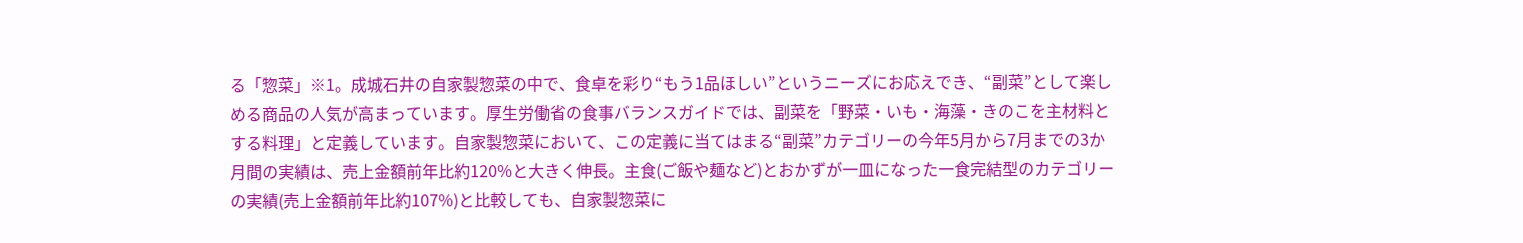る「惣菜」※1。成城石井の自家製惣菜の中で、食卓を彩り“もう1品ほしい”というニーズにお応えでき、“副菜”として楽しめる商品の人気が高まっています。厚生労働省の食事バランスガイドでは、副菜を「野菜・いも・海藻・きのこを主材料とする料理」と定義しています。自家製惣菜において、この定義に当てはまる“副菜”カテゴリーの今年5月から7月までの3か月間の実績は、売上金額前年比約120%と大きく伸長。主食(ご飯や麺など)とおかずが一皿になった一食完結型のカテゴリーの実績(売上金額前年比約107%)と比較しても、自家製惣菜に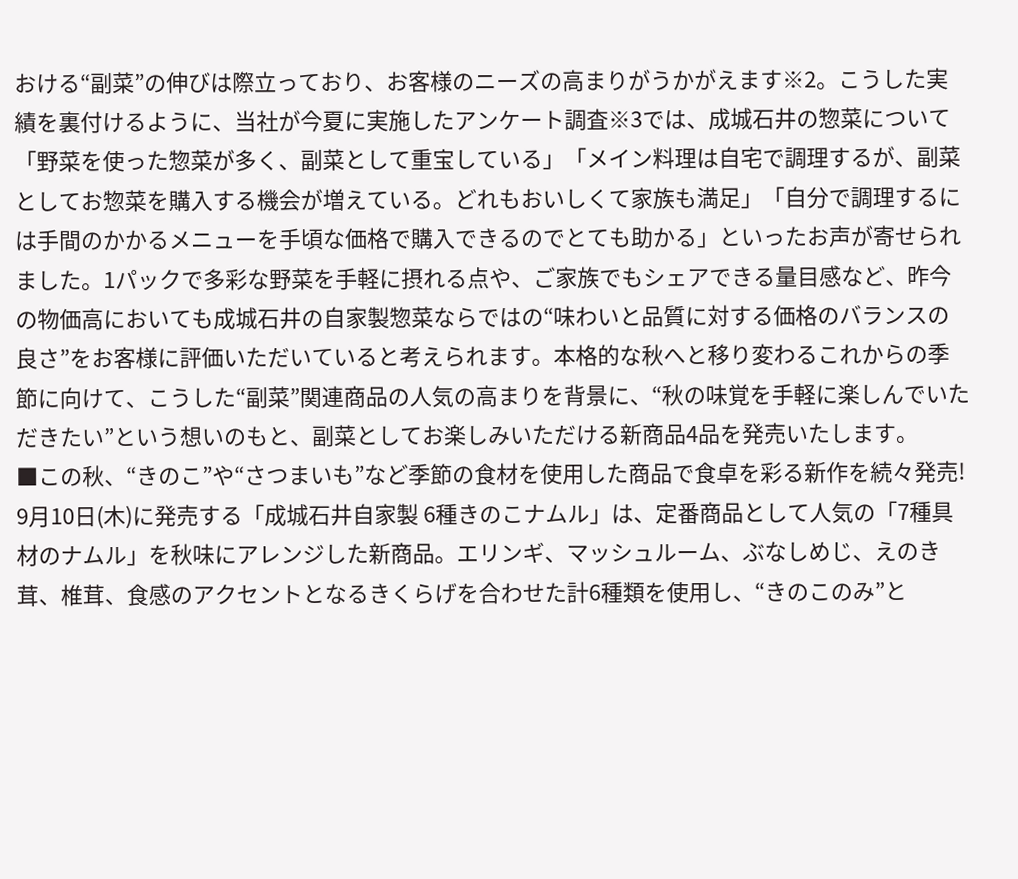おける“副菜”の伸びは際立っており、お客様のニーズの高まりがうかがえます※2。こうした実績を裏付けるように、当社が今夏に実施したアンケート調査※3では、成城石井の惣菜について「野菜を使った惣菜が多く、副菜として重宝している」「メイン料理は自宅で調理するが、副菜としてお惣菜を購入する機会が増えている。どれもおいしくて家族も満足」「自分で調理するには手間のかかるメニューを手頃な価格で購入できるのでとても助かる」といったお声が寄せられました。1パックで多彩な野菜を手軽に摂れる点や、ご家族でもシェアできる量目感など、昨今の物価高においても成城石井の自家製惣菜ならではの“味わいと品質に対する価格のバランスの良さ”をお客様に評価いただいていると考えられます。本格的な秋へと移り変わるこれからの季節に向けて、こうした“副菜”関連商品の人気の高まりを背景に、“秋の味覚を手軽に楽しんでいただきたい”という想いのもと、副菜としてお楽しみいただける新商品4品を発売いたします。
■この秋、“きのこ”や“さつまいも”など季節の食材を使用した商品で食卓を彩る新作を続々発売!
9月10日(木)に発売する「成城石井自家製 6種きのこナムル」は、定番商品として人気の「7種具材のナムル」を秋味にアレンジした新商品。エリンギ、マッシュルーム、ぶなしめじ、えのき茸、椎茸、食感のアクセントとなるきくらげを合わせた計6種類を使用し、“きのこのみ”と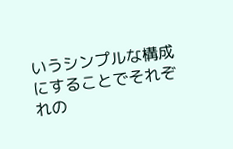いうシンプルな構成にすることでそれぞれの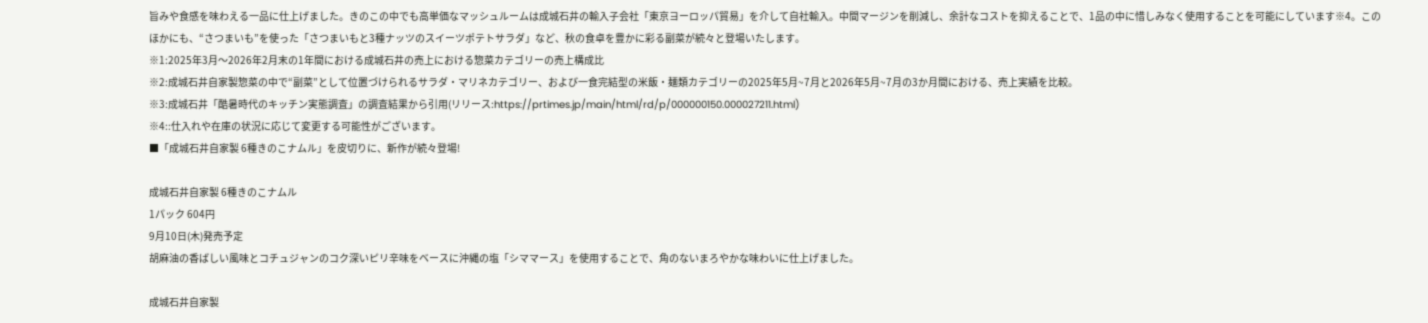旨みや食感を味わえる一品に仕上げました。きのこの中でも高単価なマッシュルームは成城石井の輸入子会社「東京ヨーロッパ貿易」を介して自社輸入。中間マージンを削減し、余計なコストを抑えることで、1品の中に惜しみなく使用することを可能にしています※4。このほかにも、“さつまいも”を使った「さつまいもと3種ナッツのスイーツポテトサラダ」など、秋の食卓を豊かに彩る副菜が続々と登場いたします。
※1:2025年3月〜2026年2月末の1年間における成城石井の売上における惣菜カテゴリーの売上構成比
※2:成城石井自家製惣菜の中で“副菜”として位置づけられるサラダ・マリネカテゴリー、および一食完結型の米飯・麺類カテゴリーの2025年5月~7月と2026年5月~7月の3か月間における、売上実績を比較。
※3:成城石井「酷暑時代のキッチン実態調査」の調査結果から引用(リリース:https://prtimes.jp/main/html/rd/p/000000150.000027211.html)
※4::仕入れや在庫の状況に応じて変更する可能性がございます。
■「成城石井自家製 6種きのこナムル」を皮切りに、新作が続々登場!

成城石井自家製 6種きのこナムル
1パック 604円
9月10日(木)発売予定
胡麻油の香ばしい風味とコチュジャンのコク深いピリ辛味をベースに沖縄の塩「シママース」を使用することで、角のないまろやかな味わいに仕上げました。

成城石井自家製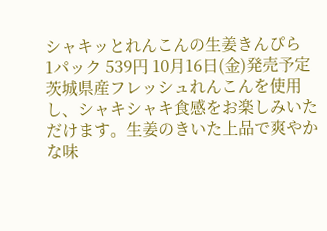シャキッとれんこんの生姜きんぴら
1パック 539円 10月16日(金)発売予定
茨城県産フレッシュれんこんを使用し、シャキシャキ食感をお楽しみいただけます。生姜のきいた上品で爽やかな味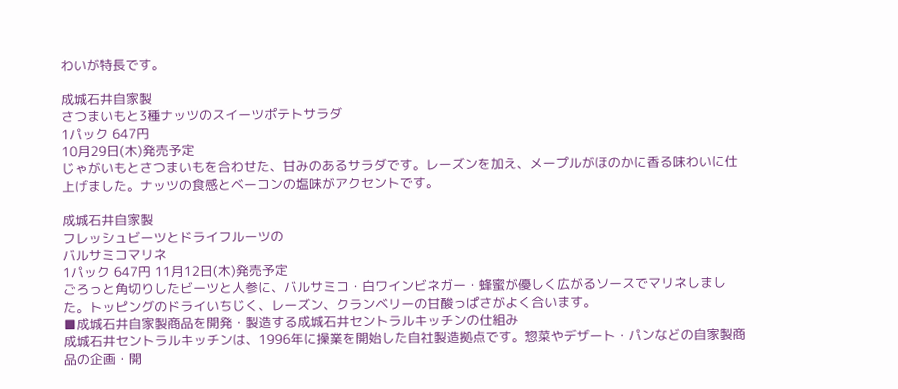わいが特長です。

成城石井自家製
さつまいもと3種ナッツのスイーツポテトサラダ
1パック 647円
10月29日(木)発売予定
じゃがいもとさつまいもを合わせた、甘みのあるサラダです。レーズンを加え、メープルがほのかに香る味わいに仕上げました。ナッツの食感とベーコンの塩味がアクセントです。

成城石井自家製
フレッシュビーツとドライフルーツの
バルサミコマリネ
1パック 647円 11月12日(木)発売予定
ごろっと角切りしたビーツと人参に、バルサミコ・白ワインビネガー・蜂蜜が優しく広がるソースでマリネしました。トッピングのドライいちじく、レーズン、クランベリーの甘酸っぱさがよく合います。
■成城石井自家製商品を開発・製造する成城石井セントラルキッチンの仕組み
成城石井セントラルキッチンは、1996年に操業を開始した自社製造拠点です。惣菜やデザート・パンなどの自家製商品の企画・開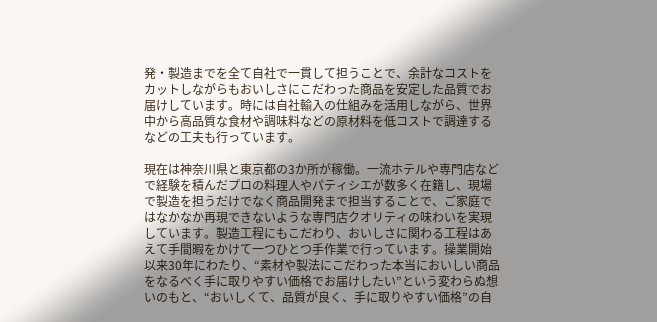発・製造までを全て自社で一貫して担うことで、余計なコストをカットしながらもおいしさにこだわった商品を安定した品質でお届けしています。時には自社輸入の仕組みを活用しながら、世界中から高品質な食材や調味料などの原材料を低コストで調達するなどの工夫も行っています。

現在は神奈川県と東京都の3か所が稼働。一流ホテルや専門店などで経験を積んだプロの料理人やパティシエが数多く在籍し、現場で製造を担うだけでなく商品開発まで担当することで、ご家庭ではなかなか再現できないような専門店クオリティの味わいを実現しています。製造工程にもこだわり、おいしさに関わる工程はあえて手間暇をかけて一つひとつ手作業で行っています。操業開始以来30年にわたり、“素材や製法にこだわった本当においしい商品をなるべく手に取りやすい価格でお届けしたい”という変わらぬ想いのもと、“おいしくて、品質が良く、手に取りやすい価格”の自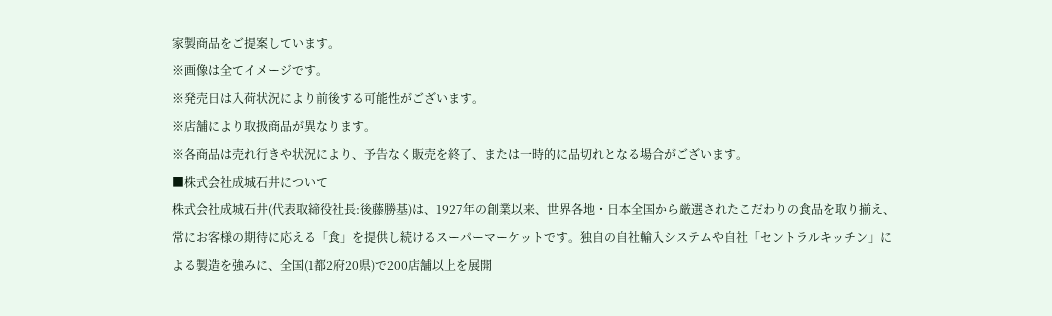家製商品をご提案しています。
※画像は全てイメージです。
※発売日は入荷状況により前後する可能性がございます。
※店舗により取扱商品が異なります。
※各商品は売れ行きや状況により、予告なく販売を終了、または一時的に品切れとなる場合がございます。
■株式会社成城石井について
株式会社成城石井(代表取締役社長:後藤勝基)は、1927年の創業以来、世界各地・日本全国から厳選されたこだわりの食品を取り揃え、常にお客様の期待に応える「食」を提供し続けるスーパーマーケットです。独自の自社輸入システムや自社「セントラルキッチン」による製造を強みに、全国(1都2府20県)で200店舗以上を展開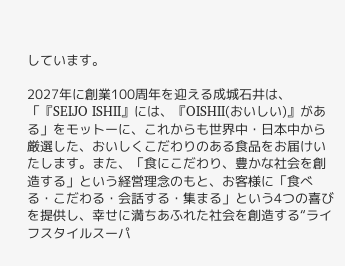しています。

2027年に創業100周年を迎える成城石井は、「『SEIJO ISHII』には、『OISHII(おいしい)』がある」をモットーに、これからも世界中・日本中から厳選した、おいしくこだわりのある食品をお届けいたします。また、「食にこだわり、豊かな社会を創造する」という経営理念のもと、お客様に「食べる・こだわる・会話する・集まる」という4つの喜びを提供し、幸せに満ちあふれた社会を創造する“ライフスタイルスーパ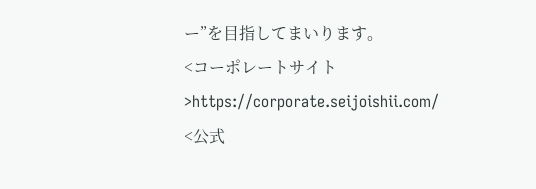ー”を目指してまいります。
<コーポレートサイト>https://corporate.seijoishii.com/
<公式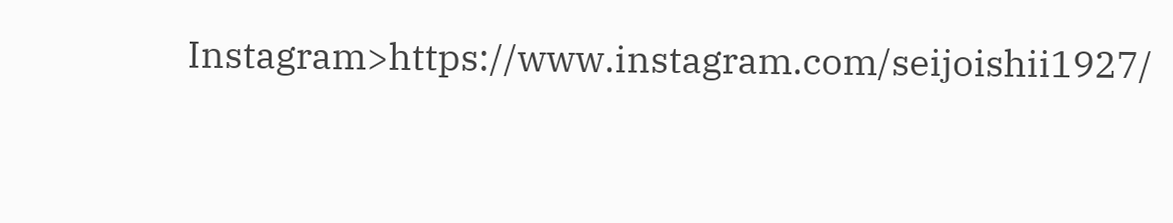Instagram>https://www.instagram.com/seijoishii1927/